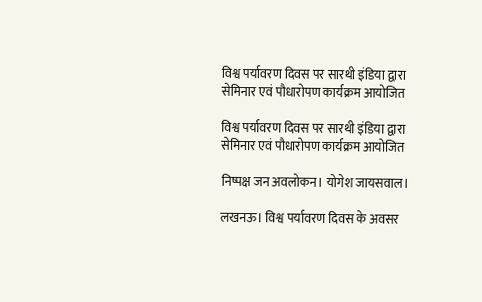विश्व पर्यावरण दिवस पर सारथी इंडिया द्वारा सेमिनार एवं पौधारोपण कार्यक्रम आयोजित

विश्व पर्यावरण दिवस पर सारथी इंडिया द्वारा सेमिनार एवं पौधारोपण कार्यक्रम आयोजित

निष्पक्ष जन अवलोकन। योगेश जायसवाल।

लखनऊ। विश्व पर्यावरण दिवस के अवसर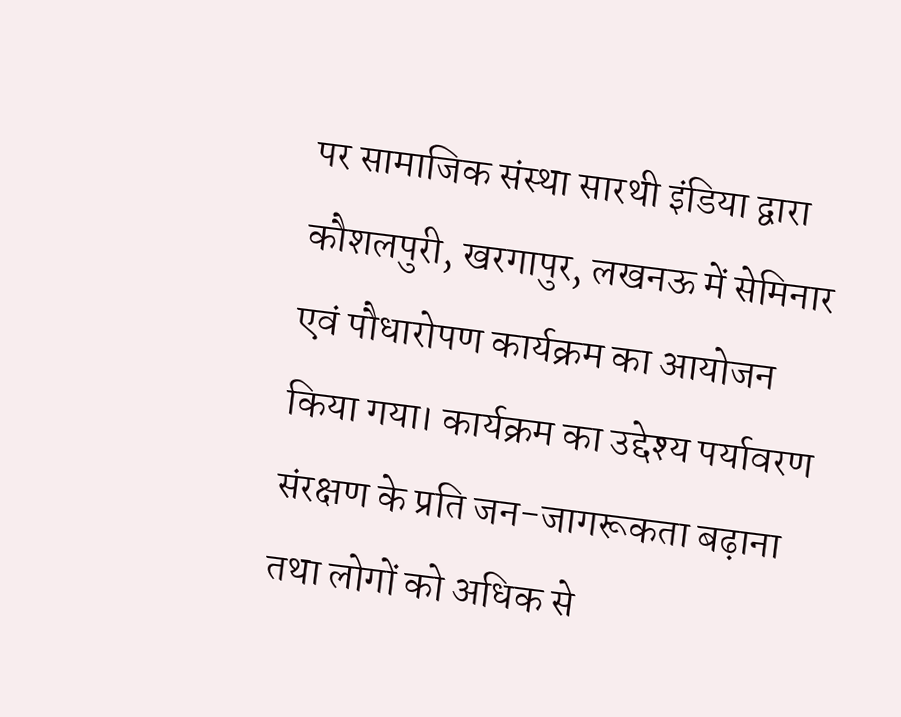पर सामाजिक संस्था सारथी इंडिया द्वारा कौशलपुरी, खरगापुर, लखनऊ में सेमिनार एवं पौधारोपण कार्यक्रम का आयोजन किया गया। कार्यक्रम का उद्देश्य पर्यावरण संरक्षण के प्रति जन-जागरूकता बढ़ाना तथा लोगों को अधिक से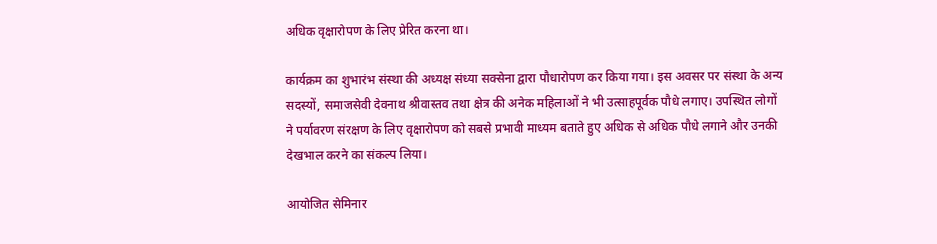अधिक वृक्षारोपण के लिए प्रेरित करना था।

कार्यक्रम का शुभारंभ संस्था की अध्यक्ष संध्या सक्सेना द्वारा पौधारोपण कर किया गया। इस अवसर पर संस्था के अन्य सदस्यों, समाजसेवी देवनाथ श्रीवास्तव तथा क्षेत्र की अनेक महिलाओं ने भी उत्साहपूर्वक पौधे लगाए। उपस्थित लोगों ने पर्यावरण संरक्षण के लिए वृक्षारोपण को सबसे प्रभावी माध्यम बताते हुए अधिक से अधिक पौधे लगाने और उनकी देखभाल करने का संकल्प लिया।

आयोजित सेमिनार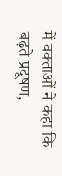में वक्ताओं ने कहा कि बढ़ते प्रदूषण,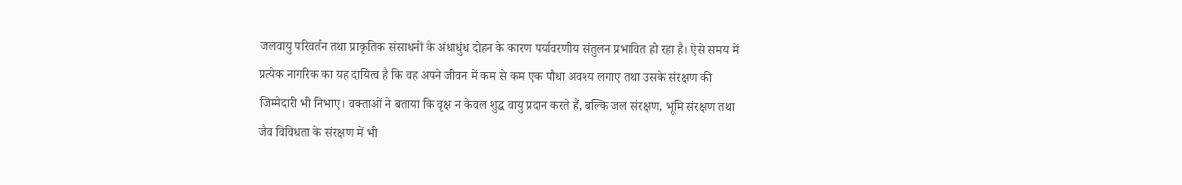जलवायु परिवर्तन तथा प्राकृतिक संसाधनों के अंधाधुंध दोहन के कारण पर्यावरणीय संतुलन प्रभावित हो रहा है। ऐसे समय में प्रत्येक नागरिक का यह दायित्व है कि वह अपने जीवन में कम से कम एक पौधा अवश्य लगाए तथा उसके संरक्षण की जिम्मेदारी भी निभाए। वक्ताओं ने बताया कि वृक्ष न केवल शुद्ध वायु प्रदान करते हैं, बल्कि जल संरक्षण, भूमि संरक्षण तथा जैव विविधता के संरक्षण में भी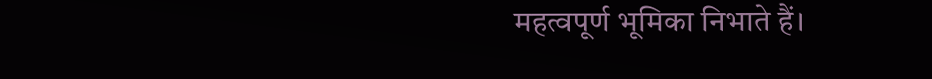महत्वपूर्ण भूमिका निभाते हैं।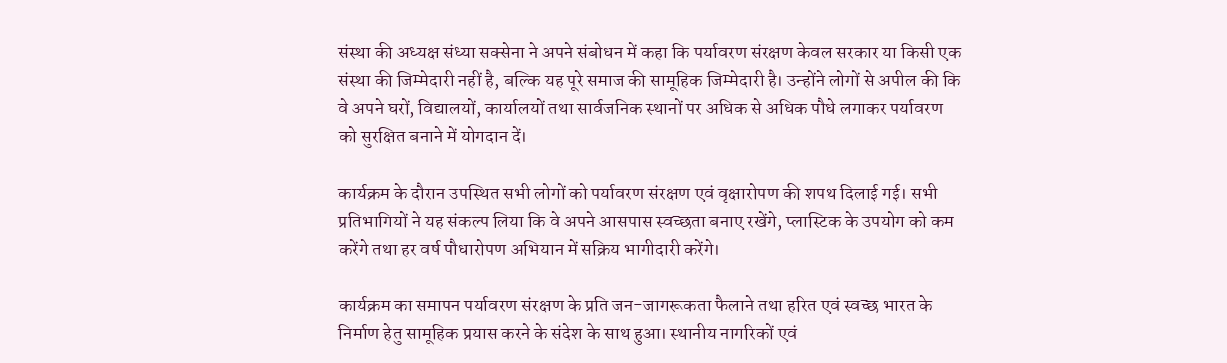संस्था की अध्यक्ष संध्या सक्सेना ने अपने संबोधन में कहा कि पर्यावरण संरक्षण केवल सरकार या किसी एक संस्था की जिम्मेदारी नहीं है, बल्कि यह पूरे समाज की सामूहिक जिम्मेदारी है। उन्होंने लोगों से अपील की कि वे अपने घरों, विद्यालयों, कार्यालयों तथा सार्वजनिक स्थानों पर अधिक से अधिक पौधे लगाकर पर्यावरण को सुरक्षित बनाने में योगदान दें।

कार्यक्रम के दौरान उपस्थित सभी लोगों को पर्यावरण संरक्षण एवं वृक्षारोपण की शपथ दिलाई गई। सभी प्रतिभागियों ने यह संकल्प लिया कि वे अपने आसपास स्वच्छता बनाए रखेंगे, प्लास्टिक के उपयोग को कम करेंगे तथा हर वर्ष पौधारोपण अभियान में सक्रिय भागीदारी करेंगे।

कार्यक्रम का समापन पर्यावरण संरक्षण के प्रति जन-जागरूकता फैलाने तथा हरित एवं स्वच्छ भारत के निर्माण हेतु सामूहिक प्रयास करने के संदेश के साथ हुआ। स्थानीय नागरिकों एवं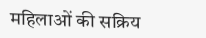महिलाओं की सक्रिय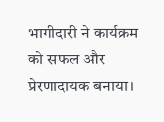भागीदारी ने कार्यक्रम को सफल और प्रेरणादायक बनाया।